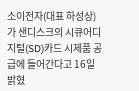소이전자(대표 하성상)가 샌디스크의 시큐어디지털(SD)카드 시제품 공급에 들어간다고 16일 밝혔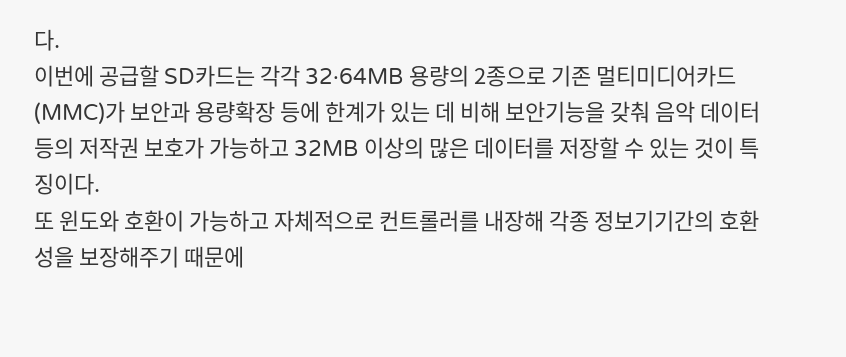다.
이번에 공급할 SD카드는 각각 32·64MB 용량의 2종으로 기존 멀티미디어카드(MMC)가 보안과 용량확장 등에 한계가 있는 데 비해 보안기능을 갖춰 음악 데이터 등의 저작권 보호가 가능하고 32MB 이상의 많은 데이터를 저장할 수 있는 것이 특징이다.
또 윈도와 호환이 가능하고 자체적으로 컨트롤러를 내장해 각종 정보기기간의 호환성을 보장해주기 때문에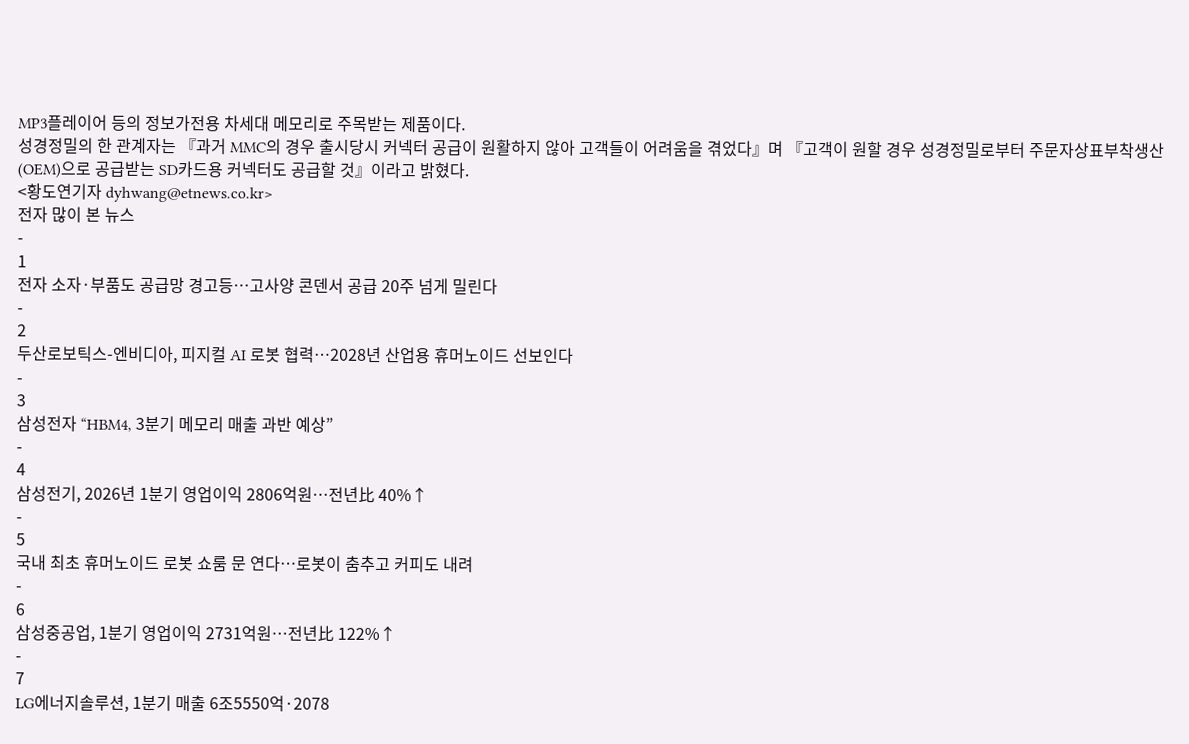MP3플레이어 등의 정보가전용 차세대 메모리로 주목받는 제품이다.
성경정밀의 한 관계자는 『과거 MMC의 경우 출시당시 커넥터 공급이 원활하지 않아 고객들이 어려움을 겪었다』며 『고객이 원할 경우 성경정밀로부터 주문자상표부착생산(OEM)으로 공급받는 SD카드용 커넥터도 공급할 것』이라고 밝혔다.
<황도연기자 dyhwang@etnews.co.kr>
전자 많이 본 뉴스
-
1
전자 소자·부품도 공급망 경고등…고사양 콘덴서 공급 20주 넘게 밀린다
-
2
두산로보틱스-엔비디아, 피지컬 AI 로봇 협력…2028년 산업용 휴머노이드 선보인다
-
3
삼성전자 “HBM4, 3분기 메모리 매출 과반 예상”
-
4
삼성전기, 2026년 1분기 영업이익 2806억원…전년比 40%↑
-
5
국내 최초 휴머노이드 로봇 쇼룸 문 연다…로봇이 춤추고 커피도 내려
-
6
삼성중공업, 1분기 영업이익 2731억원…전년比 122%↑
-
7
LG에너지솔루션, 1분기 매출 6조5550억·2078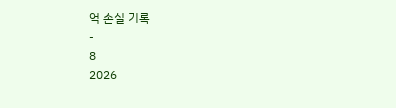억 손실 기록
-
8
2026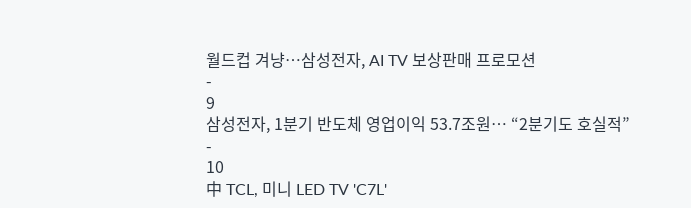월드컵 겨냥…삼성전자, AI TV 보상판매 프로모션
-
9
삼성전자, 1분기 반도체 영업이익 53.7조원… “2분기도 호실적”
-
10
中 TCL, 미니 LED TV 'C7L'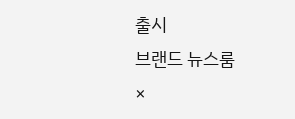출시
브랜드 뉴스룸
×